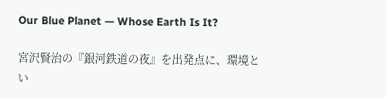Our Blue Planet — Whose Earth Is It?

宮沢賢治の『銀河鉄道の夜』を出発点に、環境とい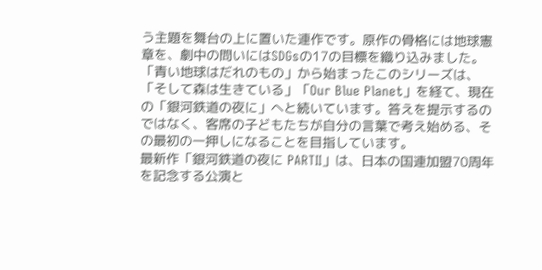う主題を舞台の上に置いた連作です。原作の骨格には地球憲章を、劇中の問いにはSDGsの17の目標を織り込みました。
「青い地球はだれのもの」から始まったこのシリーズは、「そして森は生きている」「Our Blue Planet」を経て、現在の「銀河鉄道の夜に」へと続いています。答えを提示するのではなく、客席の子どもたちが自分の言葉で考え始める、その最初の一押しになることを目指しています。
最新作「銀河鉄道の夜に PARTⅡ」は、日本の国連加盟70周年を記念する公演と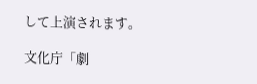して上演されます。

文化庁「劇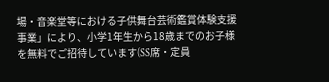場・音楽堂等における子供舞台芸術鑑賞体験支援事業」により、小学1年生から18歳までのお子様を無料でご招待しています(SS席・定員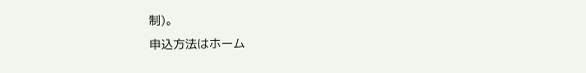制)。
申込方法はホーム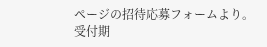ページの招待応募フォームより。受付期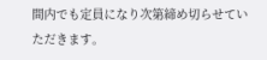間内でも定員になり次第締め切らせていただきます。